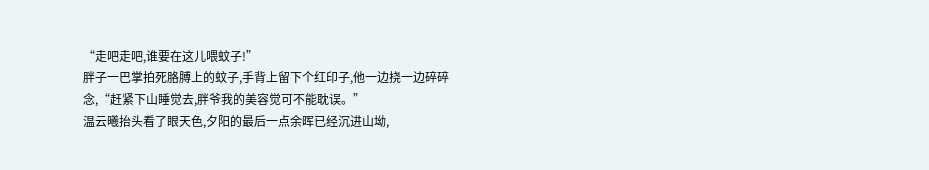“走吧走吧,谁要在这儿喂蚊子!”
胖子一巴掌拍死胳膊上的蚊子,手背上留下个红印子,他一边挠一边碎碎念,“赶紧下山睡觉去,胖爷我的美容觉可不能耽误。”
温云曦抬头看了眼天色,夕阳的最后一点余晖已经沉进山坳,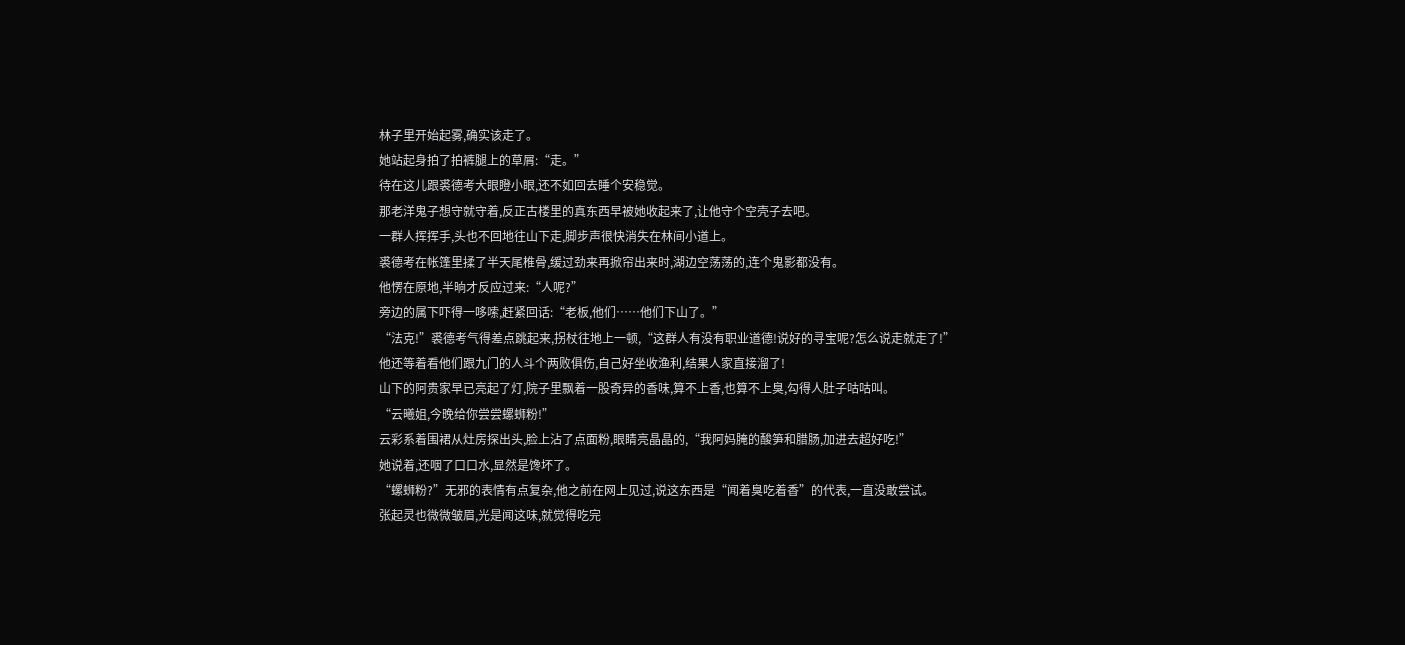林子里开始起雾,确实该走了。
她站起身拍了拍裤腿上的草屑:“走。”
待在这儿跟裘德考大眼瞪小眼,还不如回去睡个安稳觉。
那老洋鬼子想守就守着,反正古楼里的真东西早被她收起来了,让他守个空壳子去吧。
一群人挥挥手,头也不回地往山下走,脚步声很快消失在林间小道上。
裘德考在帐篷里揉了半天尾椎骨,缓过劲来再掀帘出来时,湖边空荡荡的,连个鬼影都没有。
他愣在原地,半晌才反应过来:“人呢?”
旁边的属下吓得一哆嗦,赶紧回话:“老板,他们……他们下山了。”
“法克!”裘德考气得差点跳起来,拐杖往地上一顿,“这群人有没有职业道德!说好的寻宝呢?怎么说走就走了!”
他还等着看他们跟九门的人斗个两败俱伤,自己好坐收渔利,结果人家直接溜了!
山下的阿贵家早已亮起了灯,院子里飘着一股奇异的香味,算不上香,也算不上臭,勾得人肚子咕咕叫。
“云曦姐,今晚给你尝尝螺蛳粉!”
云彩系着围裙从灶房探出头,脸上沾了点面粉,眼睛亮晶晶的,“我阿妈腌的酸笋和腊肠,加进去超好吃!”
她说着,还咽了口口水,显然是馋坏了。
“螺蛳粉?”无邪的表情有点复杂,他之前在网上见过,说这东西是“闻着臭吃着香”的代表,一直没敢尝试。
张起灵也微微皱眉,光是闻这味,就觉得吃完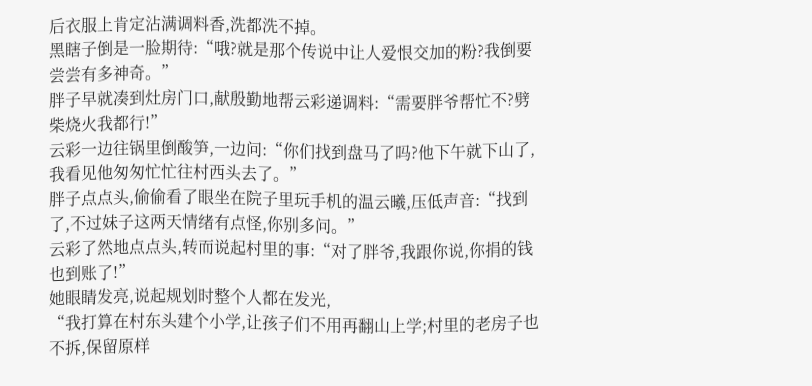后衣服上肯定沾满调料香,洗都洗不掉。
黑瞎子倒是一脸期待:“哦?就是那个传说中让人爱恨交加的粉?我倒要尝尝有多神奇。”
胖子早就凑到灶房门口,献殷勤地帮云彩递调料:“需要胖爷帮忙不?劈柴烧火我都行!”
云彩一边往锅里倒酸笋,一边问:“你们找到盘马了吗?他下午就下山了,我看见他匆匆忙忙往村西头去了。”
胖子点点头,偷偷看了眼坐在院子里玩手机的温云曦,压低声音:“找到了,不过妹子这两天情绪有点怪,你别多问。”
云彩了然地点点头,转而说起村里的事:“对了胖爷,我跟你说,你捐的钱也到账了!”
她眼睛发亮,说起规划时整个人都在发光,
“我打算在村东头建个小学,让孩子们不用再翻山上学;村里的老房子也不拆,保留原样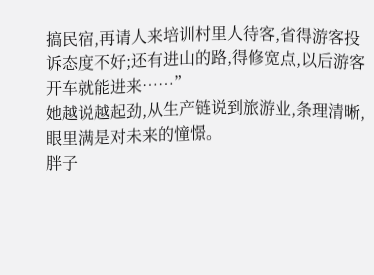搞民宿,再请人来培训村里人待客,省得游客投诉态度不好;还有进山的路,得修宽点,以后游客开车就能进来……”
她越说越起劲,从生产链说到旅游业,条理清晰,眼里满是对未来的憧憬。
胖子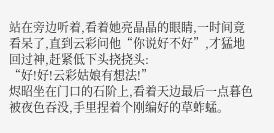站在旁边听着,看着她亮晶晶的眼睛,一时间竟看呆了,直到云彩问他“你说好不好”,才猛地回过神,赶紧低下头挠挠头:
“好!好!云彩姑娘有想法!”
烬昭坐在门口的石阶上,看着天边最后一点暮色被夜色吞没,手里捏着个刚编好的草蚱蜢。